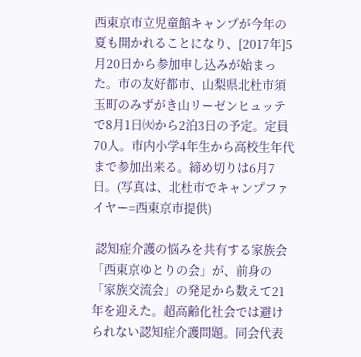西東京市立児童館キャンプが今年の夏も開かれることになり、[2017年]5月20日から参加申し込みが始まった。市の友好都市、山梨県北杜市須玉町のみずがき山リーゼンヒュッテで8月1日㈫から2泊3日の予定。定員70人。市内小学4年生から高校生年代まで参加出来る。締め切りは6月7日。(写真は、北杜市でキャンプファイヤー=西東京市提供)

 認知症介護の悩みを共有する家族会「西東京ゆとりの会」が、前身の「家族交流会」の発足から数えて21年を迎えた。超高齢化社会では避けられない認知症介護問題。同会代表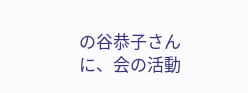の谷恭子さんに、会の活動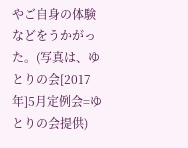やご自身の体験などをうかがった。(写真は、ゆとりの会[2017年]5月定例会=ゆとりの会提供)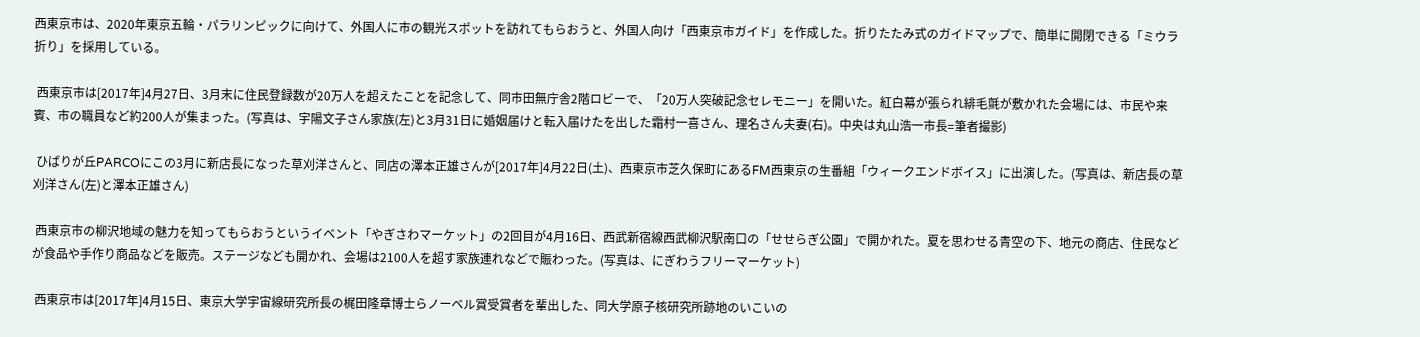西東京市は、2020年東京五輪・パラリンピックに向けて、外国人に市の観光スポットを訪れてもらおうと、外国人向け「西東京市ガイド」を作成した。折りたたみ式のガイドマップで、簡単に開閉できる「ミウラ折り」を採用している。

 西東京市は[2017年]4月27日、3月末に住民登録数が20万人を超えたことを記念して、同市田無庁舎2階ロビーで、「20万人突破記念セレモニー」を開いた。紅白幕が張られ緋毛氈が敷かれた会場には、市民や来賓、市の職員など約200人が集まった。(写真は、宇陽文子さん家族(左)と3月31日に婚姻届けと転入届けたを出した霜村一喜さん、理名さん夫妻(右)。中央は丸山浩一市長=筆者撮影)

 ひばりが丘PARCOにこの3月に新店長になった草刈洋さんと、同店の澤本正雄さんが[2017年]4月22日(土)、西東京市芝久保町にあるFM西東京の生番組「ウィークエンドボイス」に出演した。(写真は、新店長の草刈洋さん(左)と澤本正雄さん)

 西東京市の柳沢地域の魅力を知ってもらおうというイベント「やぎさわマーケット」の2回目が4月16日、西武新宿線西武柳沢駅南口の「せせらぎ公園」で開かれた。夏を思わせる青空の下、地元の商店、住民などが食品や手作り商品などを販売。ステージなども開かれ、会場は2100人を超す家族連れなどで賑わった。(写真は、にぎわうフリーマーケット)

 西東京市は[2017年]4月15日、東京大学宇宙線研究所長の梶田隆章博士らノーベル賞受賞者を輩出した、同大学原子核研究所跡地のいこいの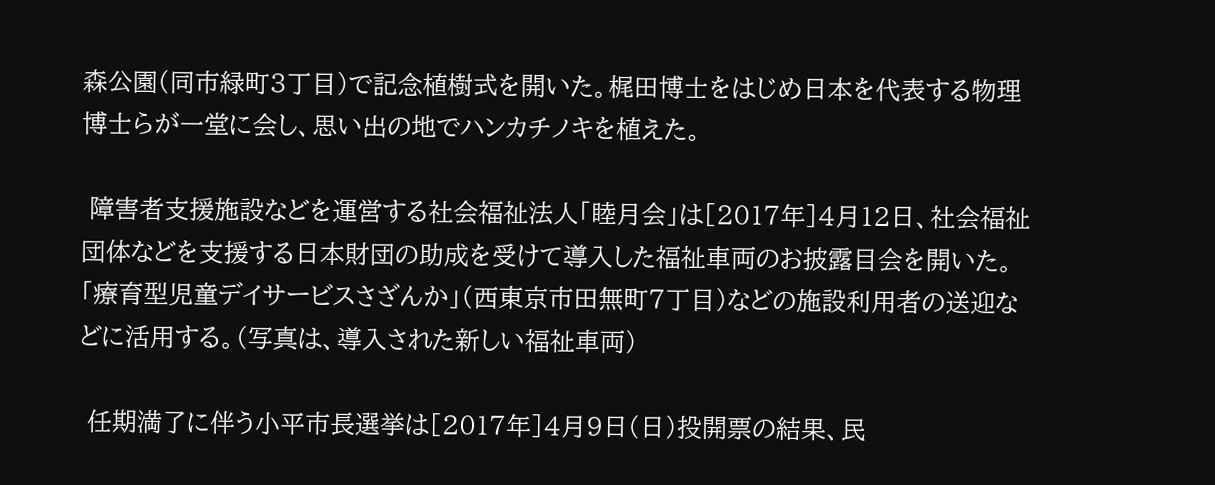森公園(同市緑町3丁目)で記念植樹式を開いた。梶田博士をはじめ日本を代表する物理博士らが一堂に会し、思い出の地でハンカチノキを植えた。

 障害者支援施設などを運営する社会福祉法人「睦月会」は[2017年]4月12日、社会福祉団体などを支援する日本財団の助成を受けて導入した福祉車両のお披露目会を開いた。「療育型児童デイサービスさざんか」(西東京市田無町7丁目)などの施設利用者の送迎などに活用する。(写真は、導入された新しい福祉車両)

 任期満了に伴う小平市長選挙は[2017年]4月9日(日)投開票の結果、民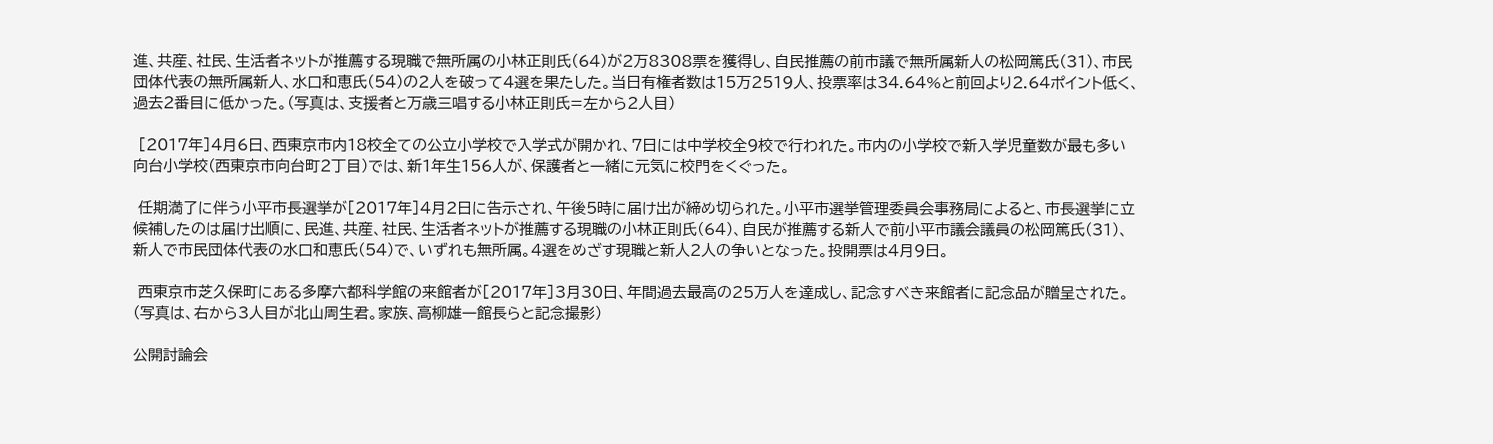進、共産、社民、生活者ネットが推薦する現職で無所属の小林正則氏(64)が2万8308票を獲得し、自民推薦の前市議で無所属新人の松岡篤氏(31)、市民団体代表の無所属新人、水口和恵氏(54)の2人を破って4選を果たした。当日有権者数は15万2519人、投票率は34.64%と前回より2.64ポイント低く、過去2番目に低かった。(写真は、支援者と万歳三唱する小林正則氏=左から2人目)

 [2017年]4月6日、西東京市内18校全ての公立小学校で入学式が開かれ、7日には中学校全9校で行われた。市内の小学校で新入学児童数が最も多い向台小学校(西東京市向台町2丁目)では、新1年生156人が、保護者と一緒に元気に校門をくぐった。

 任期満了に伴う小平市長選挙が[2017年]4月2日に告示され、午後5時に届け出が締め切られた。小平市選挙管理委員会事務局によると、市長選挙に立候補したのは届け出順に、民進、共産、社民、生活者ネットが推薦する現職の小林正則氏(64)、自民が推薦する新人で前小平市議会議員の松岡篤氏(31)、新人で市民団体代表の水口和恵氏(54)で、いずれも無所属。4選をめざす現職と新人2人の争いとなった。投開票は4月9日。

 西東京市芝久保町にある多摩六都科学館の来館者が[2017年]3月30日、年間過去最高の25万人を達成し、記念すべき来館者に記念品が贈呈された。(写真は、右から3人目が北山周生君。家族、高柳雄一館長らと記念撮影)

公開討論会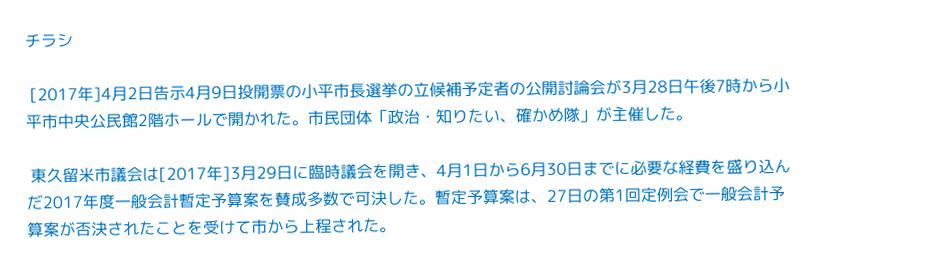チラシ

 [2017年]4月2日告示4月9日投開票の小平市長選挙の立候補予定者の公開討論会が3月28日午後7時から小平市中央公民館2階ホールで開かれた。市民団体「政治・知りたい、確かめ隊」が主催した。

 東久留米市議会は[2017年]3月29日に臨時議会を開き、4月1日から6月30日までに必要な経費を盛り込んだ2017年度一般会計暫定予算案を賛成多数で可決した。暫定予算案は、27日の第1回定例会で一般会計予算案が否決されたことを受けて市から上程された。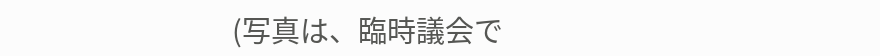(写真は、臨時議会で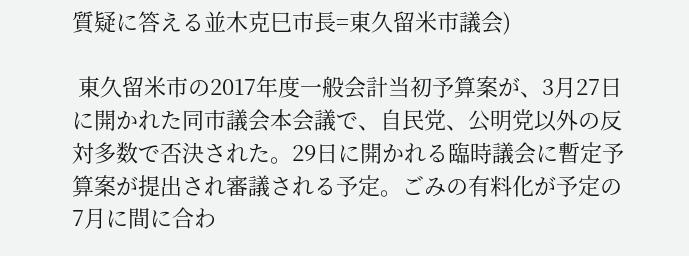質疑に答える並木克巳市長=東久留米市議会)

 東久留米市の2017年度一般会計当初予算案が、3月27日に開かれた同市議会本会議で、自民党、公明党以外の反対多数で否決された。29日に開かれる臨時議会に暫定予算案が提出され審議される予定。ごみの有料化が予定の7月に間に合わ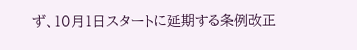ず、10月1日スタートに延期する条例改正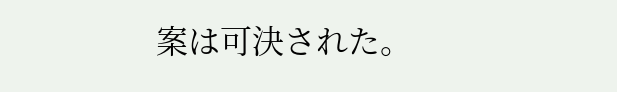案は可決された。